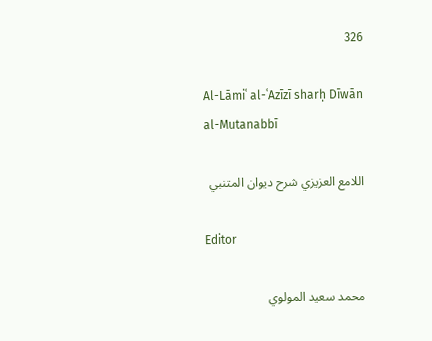326

Al-Lāmiʿ al-ʿAzīzī sharḥ Dīwān al-Mutanabbī

اللامع العزيزي شرح ديوان المتنبي

Editor

محمد سعيد المولوي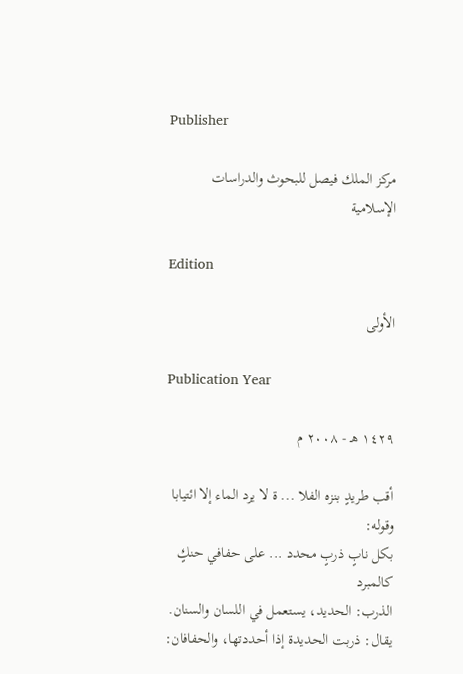Publisher

مركز الملك فيصل للبحوث والدراسات الإسلامية

Edition

الأولى

Publication Year

١٤٢٩ هـ - ٢٠٠٨ م

أقب طريدٍ بنزه الفلا ... ة لا يرد الماء إلا ائتيابا
وقوله:
بكل نابٍ ذربٍ محدد ... على حفافي حنكٍ كالمبرد
الذرب: الحديد، يستعمل في اللسان والسنان. يقال: ذربت الحديدة إذا أحددتها، والحفافان: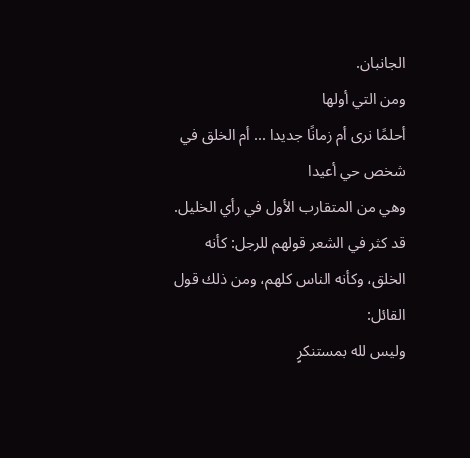الجانبان.
ومن التي أولها
أحلمًا نرى أم زمانًا جديدا ... أم الخلق في شخص حي أعيدا
وهي من المتقارب الأول في رأي الخليل. قد كثر في الشعر قولهم للرجل: كأنه الخلق، وكأنه الناس كلهم، ومن ذلك قول القائل:
وليس لله بمستنكرٍ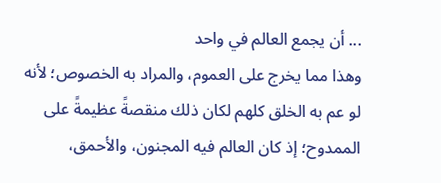... أن يجمع العالم في واحد
وهذا مما يخرج على العموم، والمراد به الخصوص؛ لأنه لو عم به الخلق كلهم لكان ذلك منقصةً عظيمةً على الممدوح؛ إذ كان العالم فيه المجنون، والأحمق،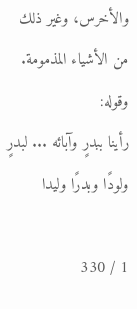والأخرس، وغير ذلك من الأشياء المذمومة.
وقوله:
رأينا ببدرٍ وآبائه ... لبدرٍ ولودًا وبدرًا وليدا

1 / 330